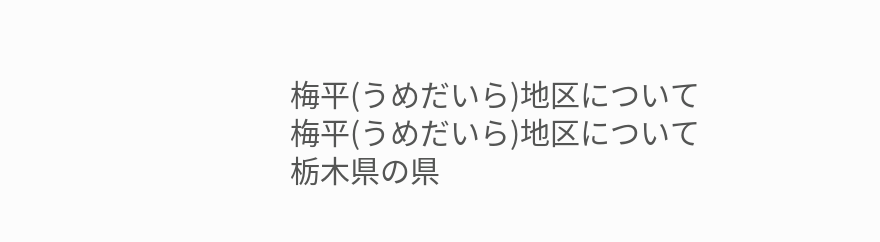梅平(うめだいら)地区について
梅平(うめだいら)地区について
栃木県の県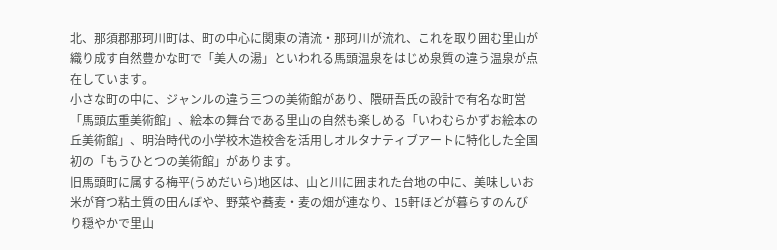北、那須郡那珂川町は、町の中心に関東の清流・那珂川が流れ、これを取り囲む里山が織り成す自然豊かな町で「美人の湯」といわれる馬頭温泉をはじめ泉質の違う温泉が点在しています。
小さな町の中に、ジャンルの違う三つの美術館があり、隈研吾氏の設計で有名な町営「馬頭広重美術館」、絵本の舞台である里山の自然も楽しめる「いわむらかずお絵本の丘美術館」、明治時代の小学校木造校舎を活用しオルタナティブアートに特化した全国初の「もうひとつの美術館」があります。
旧馬頭町に属する梅平(うめだいら)地区は、山と川に囲まれた台地の中に、美味しいお米が育つ粘土質の田んぼや、野菜や蕎麦・麦の畑が連なり、15軒ほどが暮らすのんびり穏やかで里山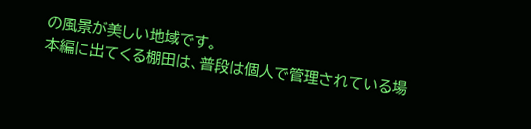の風景が美しい地域です。
本編に出てくる棚田は、普段は個人で管理されている場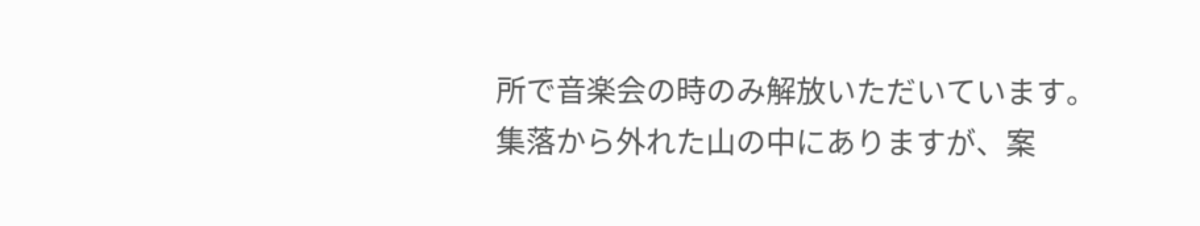所で音楽会の時のみ解放いただいています。集落から外れた山の中にありますが、案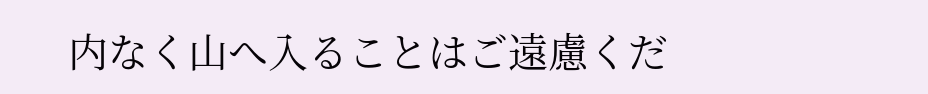内なく山へ入ることはご遠慮くだ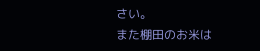さい。
また棚田のお米は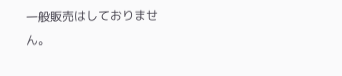一般販売はしておりません。